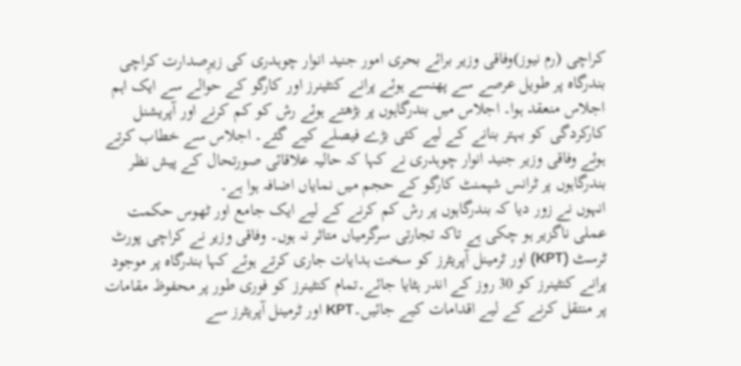کراچی (رم نیوز)وفاقی وزیر برائے بحری امور جنید انوار چوہدری کی زیرِصدارت کراچی بندرگاہ پر طویل عرصے سے پھنسے ہوئے پرانے کنٹینرز اور کارگو کے حوالے سے ایک اہم اجلاس منعقد ہوا۔ اجلاس میں بندرگاہوں پر بڑھتے ہوئے رش کو کم کرنے اور آپریشنل کارکردگی کو بہتر بنانے کے لیے کئی بڑے فیصلے کیے گئے۔ اجلاس سے خطاب کرتے ہوئے وفاقی وزیر جنید انوار چوہدری نے کہا کہ حالیہ علاقائی صورتحال کے پیش نظر بندرگاہوں پر ٹرانس شپمنٹ کارگو کے حجم میں نمایاں اضافہ ہوا ہے۔
انہوں نے زور دیا کہ بندرگاہوں پر رش کم کرنے کے لیے ایک جامع اور ٹھوس حکمت عملی ناگزیر ہو چکی ہے تاکہ تجارتی سرگرمیاں متاثر نہ ہوں۔ وفاقی وزیر نے کراچی پورٹ ٹرسٹ (KPT) اور ٹرمینل آپریٹرز کو سخت ہدایات جاری کرتے ہوئے کہا بندرگاہ پر موجود پرانے کنٹینرز کو 30 روز کے اندر ہٹایا جائے۔تمام کنٹینرز کو فوری طور پر محفوظ مقامات پر منتقل کرنے کے لیے اقدامات کیے جائیں۔KPT اور ٹرمینل آپریٹرز سے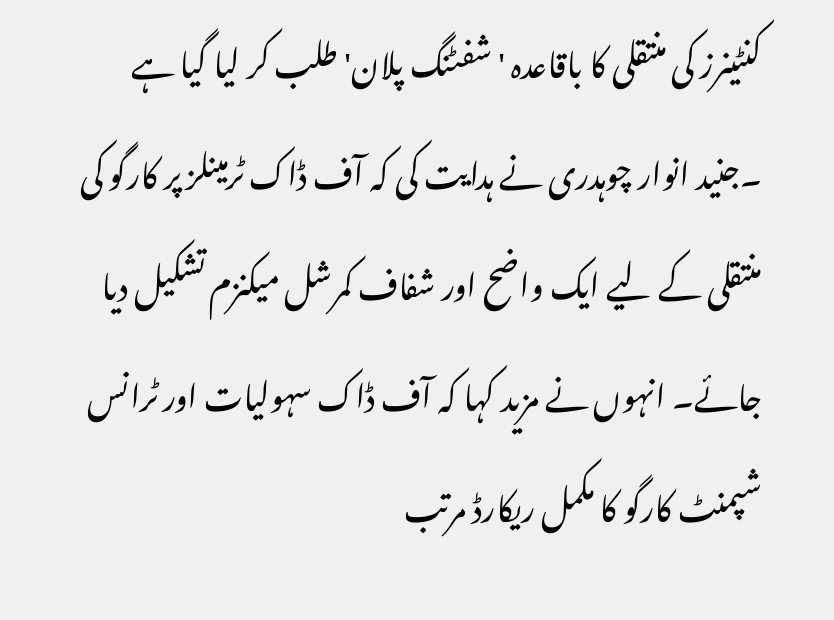کنٹینرز کی منتقلی کا باقاعدہ 'شفٹنگ پلان' طلب کر لیا گیا ہے
۔جنید انوار چوہدری نے ہدایت کی کہ آف ڈاک ٹرمینلز پر کارگو کی منتقلی کے لیے ایک واضح اور شفاف کمرشل میکنزم تشکیل دیا جائے۔ انہوں نے مزید کہا کہ آف ڈاک سہولیات اور ٹرانس شپمنٹ کارگو کا مکمل ریکارڈ مرتب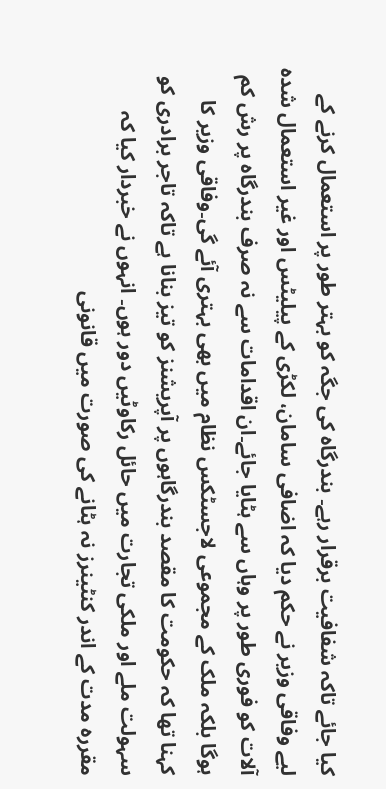کیا جائے تاکہ شفافیت برقرار رہے۔ بندرگاہ کی جگہ کو بہتر طور پر استعمال کرنے کے لیے وفاقی وزیر نے حکم دیا کہ اضافی سامان، لکڑی کے پیلیٹس اور غیر استعمال شدہ آلات کو فوری طور پر وہاں سے ہٹایا جائے۔ان اقدامات سے نہ صرف بندرگاہ پر رش کم ہوگا بلکہ ملک کے مجموعی لاجسٹکس نظام میں بھی بہتری آئے گی۔وفاقی وزیر کا کہنا تھا کہ حکومت کا مقصد بندرگاہوں پر آپریشنز کو تیز بنانا ہے تاکہ تاجر برادری کو سہولت ملے اور ملکی تجارت میں حائل رکاوٹیں دور ہوں۔ انہوں نے خبردار کیا کہ مقررہ مدت کے اندر کنٹینرز نہ ہٹانے کی صورت میں قانونی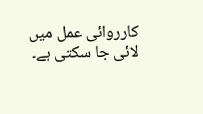کارروائی عمل میں لائی جا سکتی ہے۔